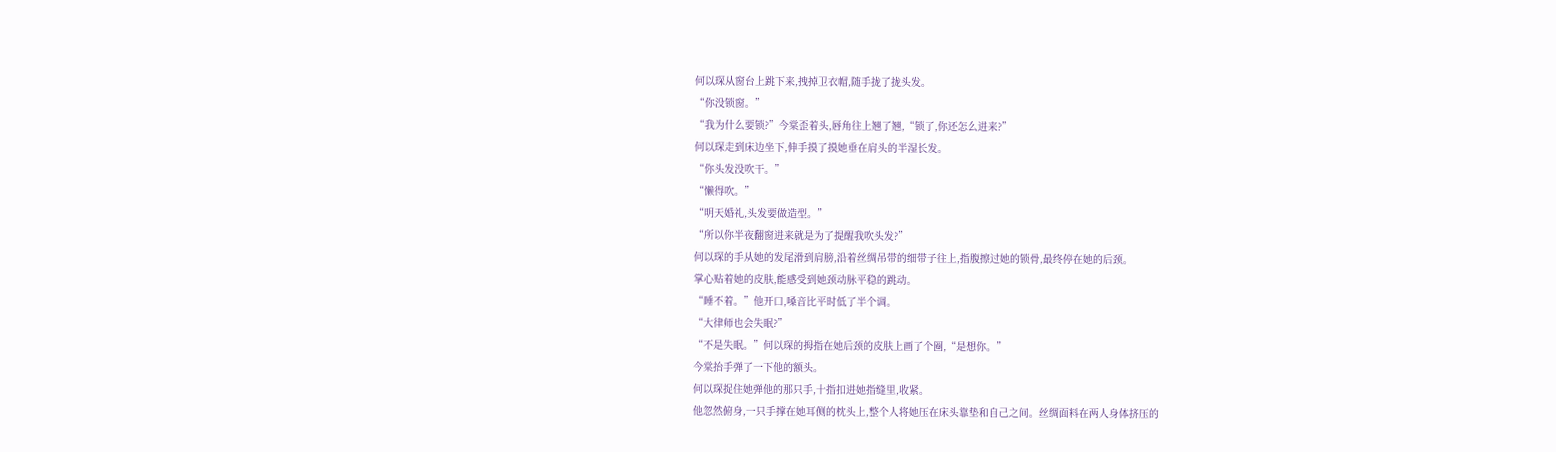何以琛从窗台上跳下来,拽掉卫衣帽,随手拢了拢头发。
“你没锁窗。”
“我为什么要锁?”今棠歪着头,唇角往上翘了翘,“锁了,你还怎么进来?”
何以琛走到床边坐下,伸手摸了摸她垂在肩头的半湿长发。
“你头发没吹干。”
“懒得吹。”
“明天婚礼,头发要做造型。”
“所以你半夜翻窗进来就是为了提醒我吹头发?”
何以琛的手从她的发尾滑到肩膀,沿着丝绸吊带的细带子往上,指腹擦过她的锁骨,最终停在她的后颈。
掌心贴着她的皮肤,能感受到她颈动脉平稳的跳动。
“睡不着。”他开口,嗓音比平时低了半个调。
“大律师也会失眠?”
“不是失眠。”何以琛的拇指在她后颈的皮肤上画了个圈,“是想你。”
今棠抬手弹了一下他的额头。
何以琛捉住她弹他的那只手,十指扣进她指缝里,收紧。
他忽然俯身,一只手撑在她耳侧的枕头上,整个人将她压在床头靠垫和自己之间。丝绸面料在两人身体挤压的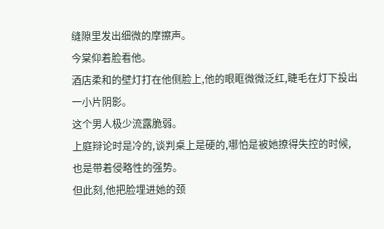缝隙里发出细微的摩擦声。
今棠仰着脸看他。
酒店柔和的壁灯打在他侧脸上,他的眼眶微微泛红,睫毛在灯下投出一小片阴影。
这个男人极少流露脆弱。
上庭辩论时是冷的,谈判桌上是硬的,哪怕是被她撩得失控的时候,也是带着侵略性的强势。
但此刻,他把脸埋进她的颈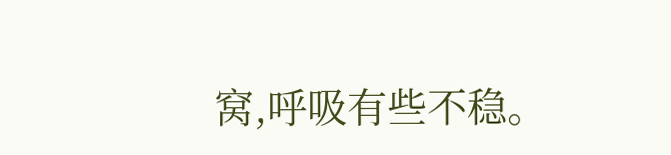窝,呼吸有些不稳。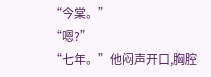“今棠。”
“嗯?”
“七年。”他闷声开口,胸腔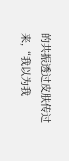的共振透过皮肤传过来,“我以为我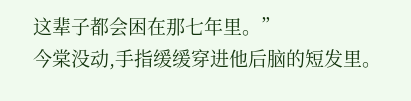这辈子都会困在那七年里。”
今棠没动,手指缓缓穿进他后脑的短发里。